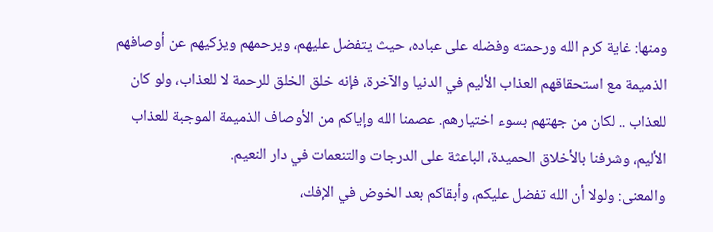ومنها: غاية كرم الله ورحمته وفضله على عباده، حيث يتفضل عليهم، ويرحمهم ويزكيهم عن أوصافهم الذميمة مع استحقاقهم العذاب الأليم في الدنيا والآخرة، فإنه خلق الخلق للرحمة لا للعذاب، ولو كان للعذاب .. لكان من جهتهم بسوء اختيارهم. عصمنا الله وإياكم من الأوصاف الذميمة الموجبة للعذاب الأليم، وشرفنا بالأخلاق الحميدة، الباعثة على الدرجات والتنعمات في دار النعيم.
والمعنى: ولولا أن الله تفضل عليكم، وأبقاكم بعد الخوض في الإفك،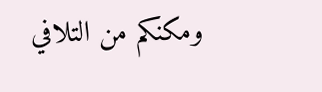ومكنكم من التلافي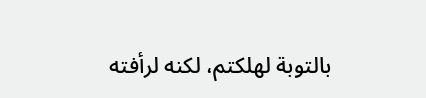بالتوبة لهلكتم، لكنه لرأفته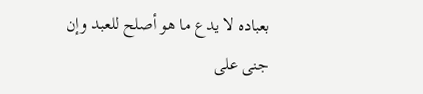بعباده لا يدع ما هو أصلح للعبد وإن جنى على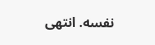نفسه. انتهى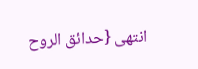انتهى {حدائق الروح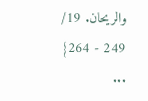والريحان. 19/ 249 - 264} ...